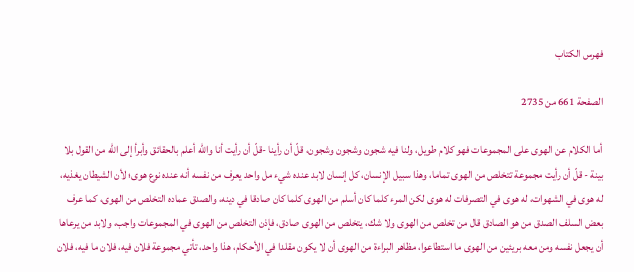فهرس الكتاب

الصفحة 661 من 2735

أما الكلام عن الهوى على المجموعات فهو كلام طويل، ولنا فيه شجون وشجون وشجون، قلّ أن رأينا -قلّ أن رأيت أنا والله أعلم بالحقائق وأبرأ إلى الله من القول بلا بينة - قلّ أن رأيت مجموعة تتخلص من الهوى تماما، وهذا سبيل الإنسان، كل إنسان لابد عنده شيء مل واحد يعرف من نفسه أنه عنده نوع هوى؛ لأن الشيطان يغذيه، له هوى في الشهوات، له هوى في التصرفات له هوى لكن المرء كلما كان أسلم من الهوى كلما كان صادقا في دينه، والصدق عماده التخلص من الهوى، كما عرف بعض السلف الصدق من هو الصادق قال من تخلص من الهوى ولا شك، يتخلص من الهوى صادق، فإذن التخلص من الهوى في المجموعات واجب، ولابد من يرعاها أن يجعل نفسه ومن معه بريئين من الهوى ما استطاعوا، مظاهر البراءة من الهوى أن لا يكون مقلدا في الأحكام، هذا واحد، تأتي مجموعة فلان فيه، فلان ما فيه، فلان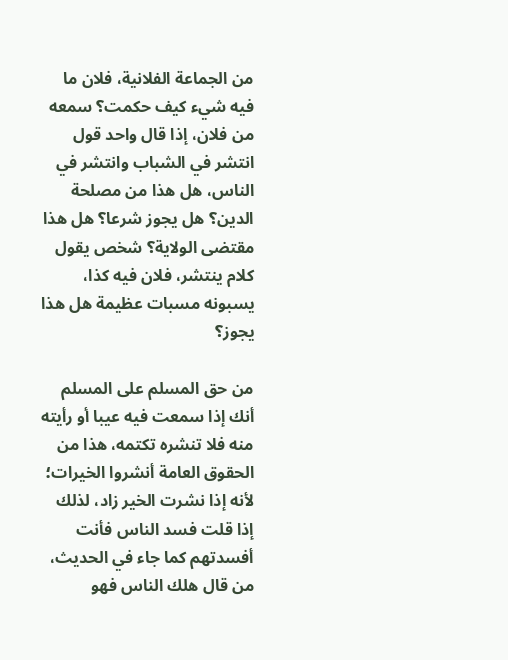من الجماعة الفلانية، فلان ما فيه شيء كيف حكمت؟ سمعه من فلان، إذا قال واحد قول انتشر في الشباب وانتشر في الناس، هل هذا من مصلحة الدين؟ هل يجوز شرعا؟ هل هذا مقتضى الولاية؟ شخص يقول كلام ينتشر، فلان فيه كذا، يسبونه مسبات عظيمة هل هذا يجوز؟

من حق المسلم على المسلم أنك إذا سمعت فيه عيبا أو رأيته منه فلا تنشره تكتمه، هذا من الحقوق العامة أنشروا الخيرات؛ لأنه إذا نشرت الخير زاد، لذلك إذا قلت فسد الناس فأنت أفسدتهم كما جاء في الحديث، من قال هلك الناس فهو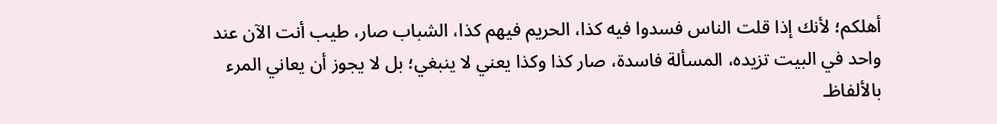أهلكم؛ لأنك إذا قلت الناس فسدوا فيه كذا، الحريم فيهم كذا، الشباب صار، طيب أنت الآن عند واحد في البيت تزيده، المسألة فاسدة، صار كذا وكذا يعني لا ينبغي؛ بل لا يجوز أن يعاني المرء بالألفاظـ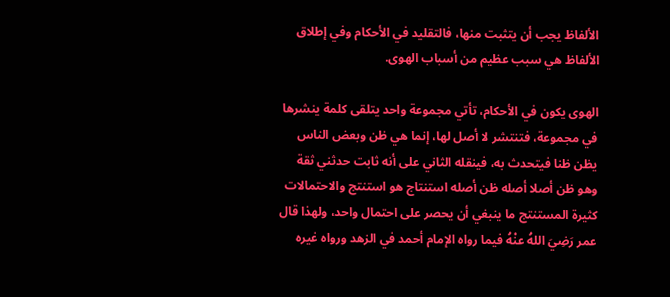الألفاظ يجب أن يتثبت منها، فالتقليد في الأحكام وفي إطلاق الألفاظ هي سبب عظيم من أسباب الهوى.

الهوى يكون في الأحكام، تأتي مجموعة واحد يتلقى كلمة ينشرها في مجموعة، فتنتشر لا أصل لها، إنما هي ظن وبعض الناس يظن ظنا فيتحدث به، فينقله الثاني على أنه ثابت حدثني ثقة وهو ظن أصلا أصله ظن أصله استنتاج هو استنتج والاحتمالات كثيرة المستنتج ما ينبغي أن يحصر على احتمال واحد، ولهذا قال عمر رَضِيَ اللهُ عنْهُ فيما رواه الإمام أحمد في الزهد ورواه غيره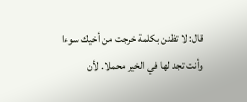قال: لا تظنن بكلمة خرجت من أخيك سوءا وأنت تجد لها في الخير محملا. لأن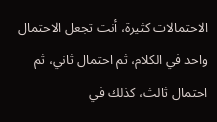الاحتمالات كثيرة، أنت تجعل الاحتمال واحد في الكلام، ثم احتمال ثاني، ثم احتمال ثالث، كذلك في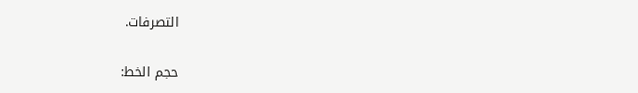التصرفات.

حجم الخط: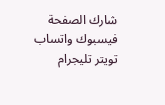شارك الصفحة
فيسبوك واتساب تويتر تليجرام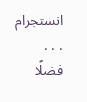انستجرام
. . .
فضلًا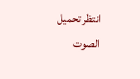انتظر تحميل الصوت